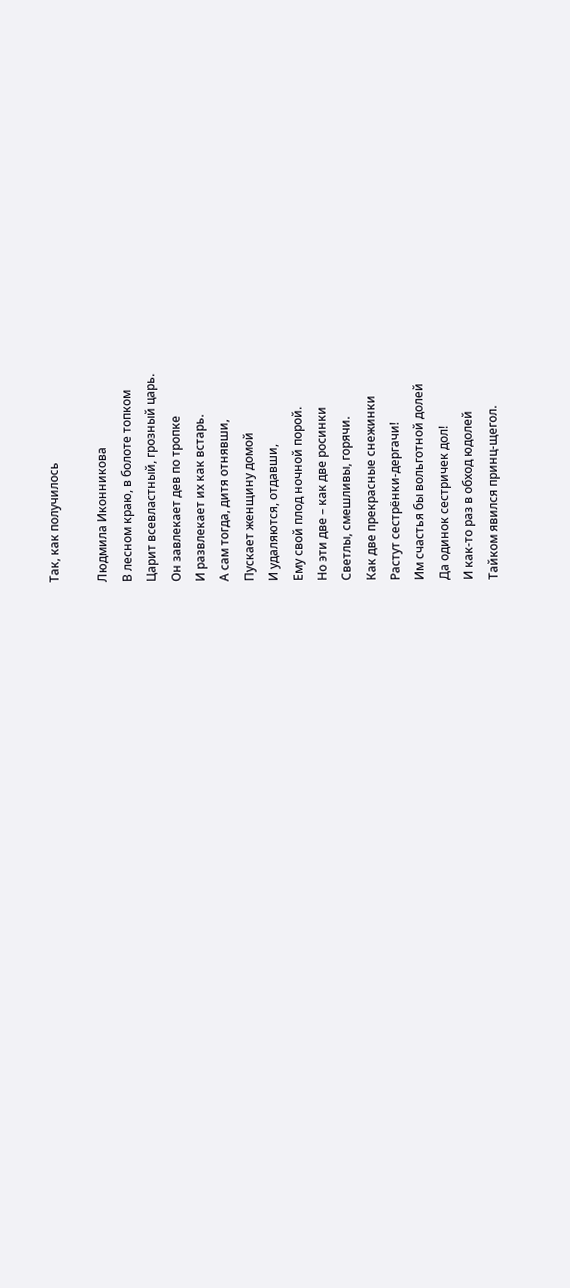Так, как получилось

Людмила Иконникова
В лесном краю, в болоте топком
Царит всевластный, грозный царь.
Он завлекает дев по тропке
И развлекает их как встарь.
А сам тогда, дитя отнявши,
Пускает женщину домой
И удаляются, отдавши,
Ему свой плод ночной порой.
Но эти две – как две росинки
Светлы, смешливы, горячи.
Как две прекрасные снежинки
Растут сестрёнки-дергачи!
Им счастья бы вольготной долей
Да одинок сестричек дол!
И как-то раз в обход юдолей
Тайком явился принц-щегол.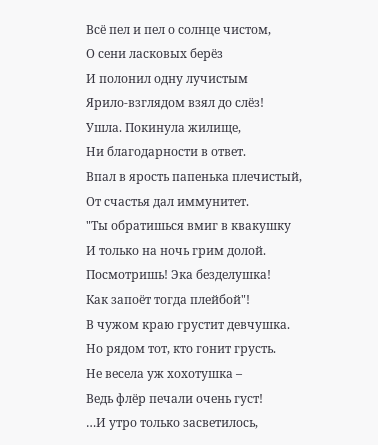Всё пел и пел о солнце чистом,
О сени ласковых берёз
И полонил одну лучистым
Ярило-взглядом взял до слёз!
Ушла. Покинула жилище,
Ни благодарности в ответ.
Впал в ярость папенька плечистый,
От счастья дал иммунитет.
"Ты обратишься вмиг в квакушку
И только на ночь грим долой.
Посмотришь! Эка безделушка!
Как запоёт тогда плейбой"!
В чужом краю грустит девчушка.
Но рядом тот, кто гонит грусть.
Не весела уж хохотушка –
Ведь флёр печали очень густ!
…И утро только засветилось,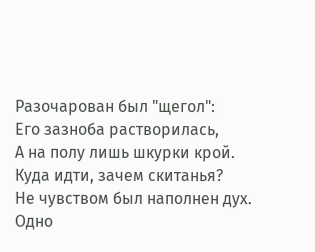Разочарован был "щегол":
Его зазноба растворилась,
А на полу лишь шкурки крой.
Куда идти, зачем скитанья?
Не чувством был наполнен дух.
Одно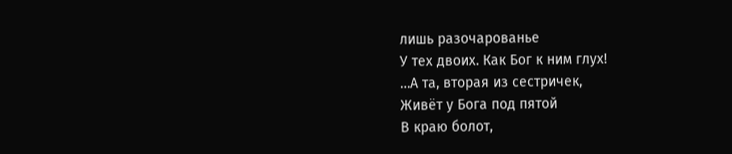лишь разочарованье
У тех двоих. Как Бог к ним глух!
…А та, вторая из сестричек,
Живёт у Бога под пятой
В краю болот,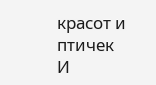красот и птичек
И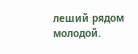леший рядом молодой.